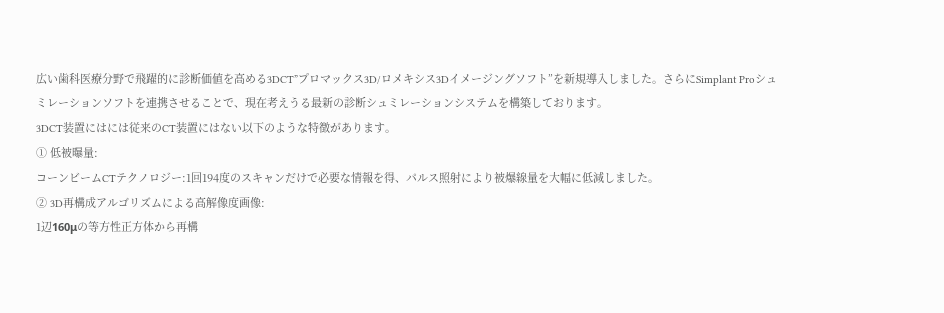広い歯科医療分野で飛躍的に診断価値を高める3DCT”プロマックス3D/ロメキシス3Dイメージングソフト”を新規導入しました。さらにSimplant Proシュミレーションソフトを連携させることで、現在考えうる最新の診断シュミレーションシステムを構築しております。
3DCT装置にはには従来のCT装置にはない以下のような特徴があります。
① 低被曝量:
コーンビームCTテクノロジー:1回194度のスキャンだけで必要な情報を得、パルス照射により被爆線量を大幅に低減しました。
② 3D再構成アルゴリズムによる高解像度画像:
1辺160μの等方性正方体から再構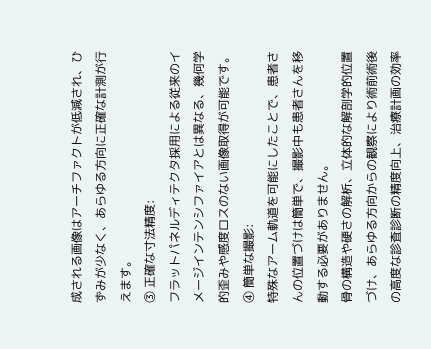成される画像はアーチファクトが低減され、ひずみが少なく、あらゆる方向に正確な計測が行えます。
③ 正確な寸法精度:
フラットパネルディテクタ採用による従来のイメージインテンシファイアとは異なる、幾何学的歪みや感度ロスのない画像取得が可能です。
④ 簡単な撮影:
特殊なアーム軌道を可能にしたことで、患者さんの位置づけは簡単で、撮影中も患者さんを移動する必要がありません。
骨の構造や硬さの解析、立体的な解剖学的位置づけ、あらゆる方向からの観察により術前術後の高度な診査診断の精度向上、治療計画の効率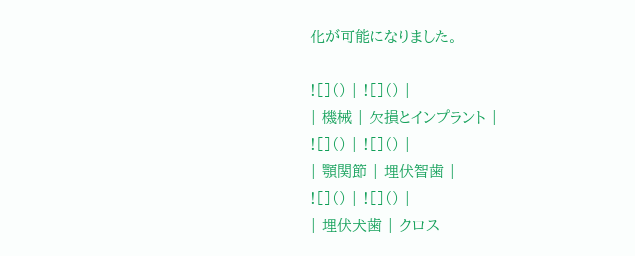化が可能になりました。

![]() | ![]() |
| 機械 | 欠損とインプラント |
![]() | ![]() |
| 顎関節 | 埋伏智歯 |
![]() | ![]() |
| 埋伏犬歯 | クロス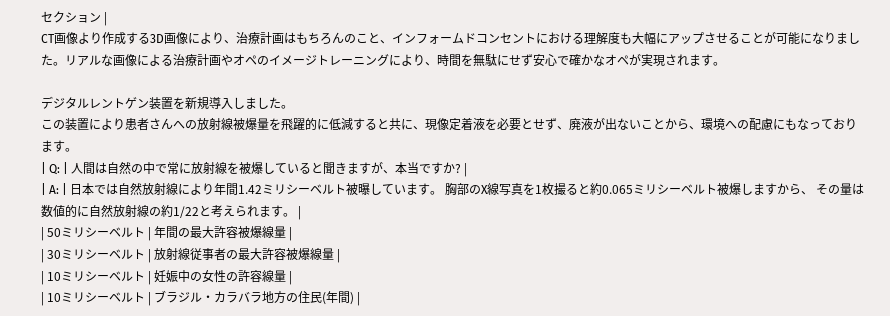セクション |
CT画像より作成する3D画像により、治療計画はもちろんのこと、インフォームドコンセントにおける理解度も大幅にアップさせることが可能になりました。リアルな画像による治療計画やオペのイメージトレーニングにより、時間を無駄にせず安心で確かなオペが実現されます。

デジタルレントゲン装置を新規導入しました。
この装置により患者さんへの放射線被爆量を飛躍的に低減すると共に、現像定着液を必要とせず、廃液が出ないことから、環境への配慮にもなっております。
| Q: | 人間は自然の中で常に放射線を被爆していると聞きますが、本当ですか? |
| A: | 日本では自然放射線により年間1.42ミリシーベルト被曝しています。 胸部のX線写真を1枚撮ると約0.065ミリシーベルト被爆しますから、 その量は数値的に自然放射線の約1/22と考えられます。 |
| 50ミリシーベルト | 年間の最大許容被爆線量 |
| 30ミリシーベルト | 放射線従事者の最大許容被爆線量 |
| 10ミリシーベルト | 妊娠中の女性の許容線量 |
| 10ミリシーベルト | ブラジル・カラバラ地方の住民(年間) |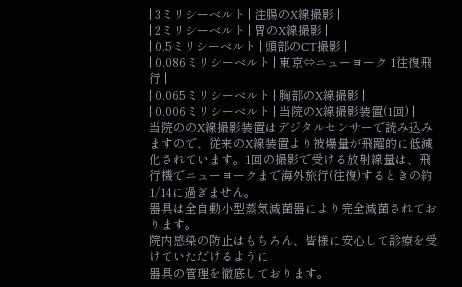| 3ミリシーベルト | 注腸のX線撮影 |
| 2ミリシーベルト | 胃のX線撮影 |
| 0.5ミリシーベルト | 頭部のCT撮影 |
| 0.086ミリシーベルト | 東京⇔ニューヨーク 1往復飛行 |
| 0.065ミリシーベルト | 胸部のX線撮影 |
| 0.006ミリシーベルト | 当院のX線撮影装置(1回) |
当院ののX線撮影装置はデジタルセンサーで読み込みますので、従来のX線装置より被爆量が飛躍的に低減化されています。1回の撮影で受ける放射線量は、飛行機でニューヨークまで海外旅行(往復)するときの約1/14に過ぎません。
器具は全自動小型蒸気滅菌器により完全滅菌されております。
院内感染の防止はもちろん、皆様に安心して診療を受けていただけるように
器具の管理を徹底しております。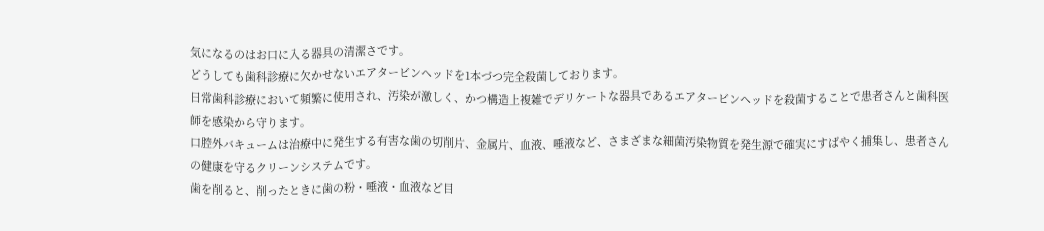気になるのはお口に入る器具の清潔さです。
どうしても歯科診療に欠かせないエアタービンヘッドを1本づつ完全殺菌しております。
日常歯科診療において頻繁に使用され、汚染が激しく、かつ構造上複雑でデリケートな器具であるエアタービンヘッドを殺菌することで患者さんと歯科医師を感染から守ります。
口腔外バキュームは治療中に発生する有害な歯の切削片、金属片、血液、唾液など、さまざまな細菌汚染物質を発生源で確実にすばやく捕集し、患者さんの健康を守るクリーンシステムです。
歯を削ると、削ったときに歯の粉・唾液・血液など目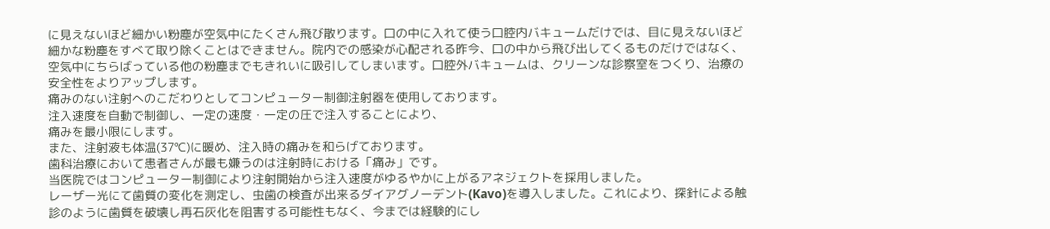に見えないほど細かい粉塵が空気中にたくさん飛び散ります。口の中に入れて使う口腔内バキュームだけでは、目に見えないほど細かな粉塵をすべて取り除くことはできません。院内での感染が心配される昨今、口の中から飛び出してくるものだけではなく、空気中にちらばっている他の粉塵までもきれいに吸引してしまいます。口腔外バキュームは、クリーンな診察室をつくり、治療の安全性をよりアップします。
痛みのない注射へのこだわりとしてコンピューター制御注射器を使用しております。
注入速度を自動で制御し、一定の速度・一定の圧で注入することにより、
痛みを最小限にします。
また、注射液も体温(37℃)に暖め、注入時の痛みを和らげております。
歯科治療において患者さんが最も嫌うのは注射時における「痛み」です。
当医院ではコンピューター制御により注射開始から注入速度がゆるやかに上がるアネジェクトを採用しました。
レーザー光にて歯質の変化を測定し、虫歯の検査が出来るダイアグノーデント(Kavo)を導入しました。これにより、探針による触診のように歯質を破壊し再石灰化を阻害する可能性もなく、今までは経験的にし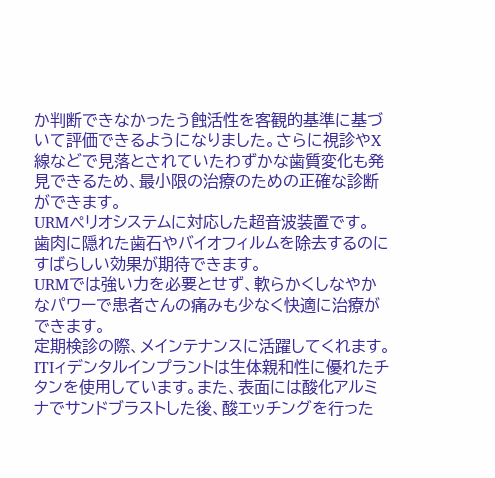か判断できなかったう蝕活性を客観的基準に基づいて評価できるようになりました。さらに視診やX線などで見落とされていたわずかな歯質変化も発見できるため、最小限の治療のための正確な診断ができます。
URMぺリオシステムに対応した超音波装置です。
歯肉に隠れた歯石やバイオフィルムを除去するのにすばらしい効果が期待できます。
URMでは強い力を必要とせず、軟らかくしなやかなパワーで患者さんの痛みも少なく快適に治療ができます。
定期検診の際、メインテナンスに活躍してくれます。
ITIィデンタルインプラントは生体親和性に優れたチタンを使用しています。また、表面には酸化アルミナでサンドブラストした後、酸エッチングを行った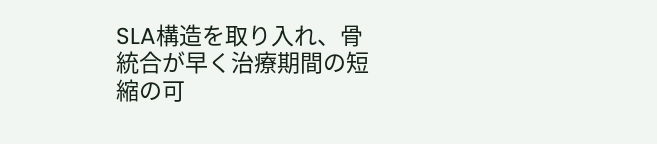SLA構造を取り入れ、骨統合が早く治療期間の短縮の可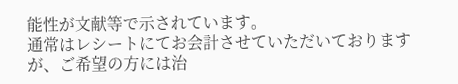能性が文献等で示されています。
通常はレシートにてお会計させていただいておりますが、ご希望の方には治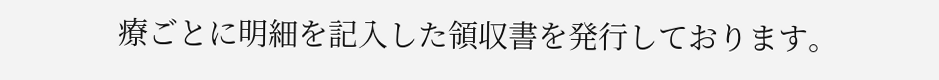療ごとに明細を記入した領収書を発行しております。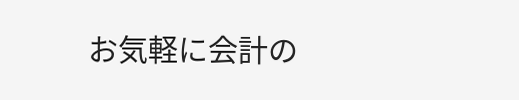お気軽に会計の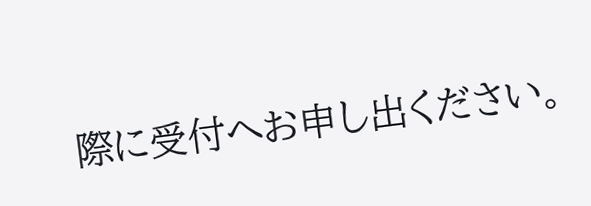際に受付へお申し出ください。